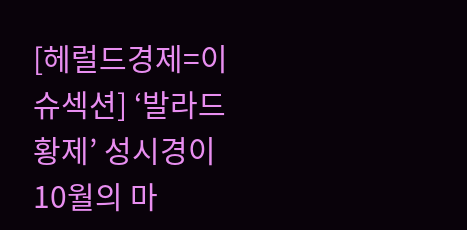[헤럴드경제=이슈섹션] ‘발라드 황제’ 성시경이 10월의 마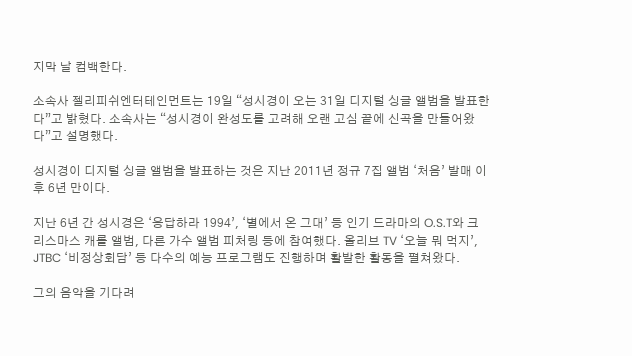지막 날 컴백한다.

소속사 젤리피쉬엔터테인먼트는 19일 “성시경이 오는 31일 디지털 싱글 앨범을 발표한다”고 밝혔다. 소속사는 “성시경이 완성도를 고려해 오랜 고심 끝에 신곡을 만들어왔다”고 설명했다.

성시경이 디지털 싱글 앨범을 발표하는 것은 지난 2011년 정규 7집 앨범 ‘처음’ 발매 이후 6년 만이다.

지난 6년 간 성시경은 ‘응답하라 1994’, ‘별에서 온 그대’ 등 인기 드라마의 O.S.T와 크리스마스 캐롤 앨범, 다른 가수 앨범 피처링 등에 참여했다. 올리브 TV ‘오늘 뭐 먹지’, JTBC ‘비정상회담’ 등 다수의 예능 프로그램도 진행하며 활발한 활동을 펼쳐왔다.

그의 음악을 기다려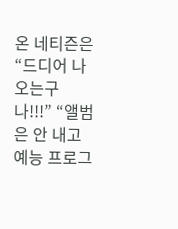온 네티즌은 “드디어 나오는구나!!!” “앨범은 안 내고 예능 프로그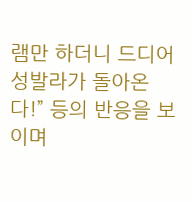램만 하더니 드디어 성발라가 돌아온다!” 등의 반응을 보이며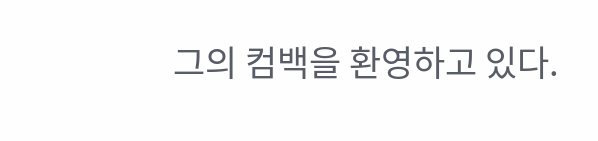그의 컴백을 환영하고 있다.